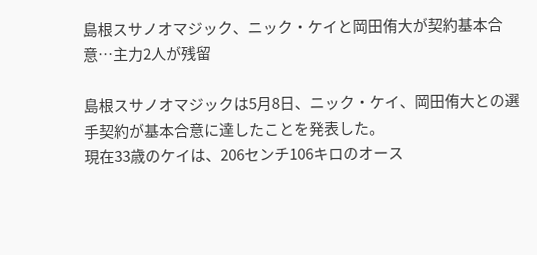島根スサノオマジック、ニック・ケイと岡田侑大が契約基本合意…主力2人が残留

島根スサノオマジックは5月8日、ニック・ケイ、岡田侑大との選手契約が基本合意に達したことを発表した。
現在33歳のケイは、206センチ106キロのオース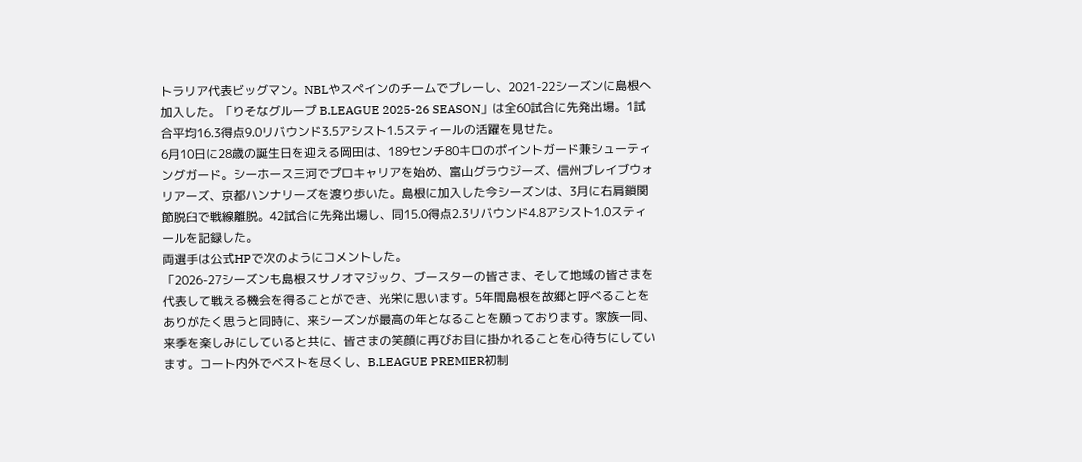トラリア代表ビッグマン。NBLやスペインのチームでプレーし、2021-22シーズンに島根へ加入した。「りそなグループ B.LEAGUE 2025-26 SEASON」は全60試合に先発出場。1試合平均16.3得点9.0リバウンド3.5アシスト1.5スティールの活躍を見せた。
6月10日に28歳の誕生日を迎える岡田は、189センチ80キロのポイントガード兼シューティングガード。シーホース三河でプロキャリアを始め、富山グラウジーズ、信州ブレイブウォリアーズ、京都ハンナリーズを渡り歩いた。島根に加入した今シーズンは、3月に右肩鎖関節脱臼で戦線離脱。42試合に先発出場し、同15.0得点2.3リバウンド4.8アシスト1.0スティールを記録した。
両選手は公式HPで次のようにコメントした。
「2026-27シーズンも島根スサノオマジック、ブースターの皆さま、そして地域の皆さまを代表して戦える機会を得ることができ、光栄に思います。5年間島根を故郷と呼べることをありがたく思うと同時に、来シーズンが最高の年となることを願っております。家族一同、来季を楽しみにしていると共に、皆さまの笑顔に再びお目に掛かれることを心待ちにしています。コート内外でベストを尽くし、B.LEAGUE PREMIER初制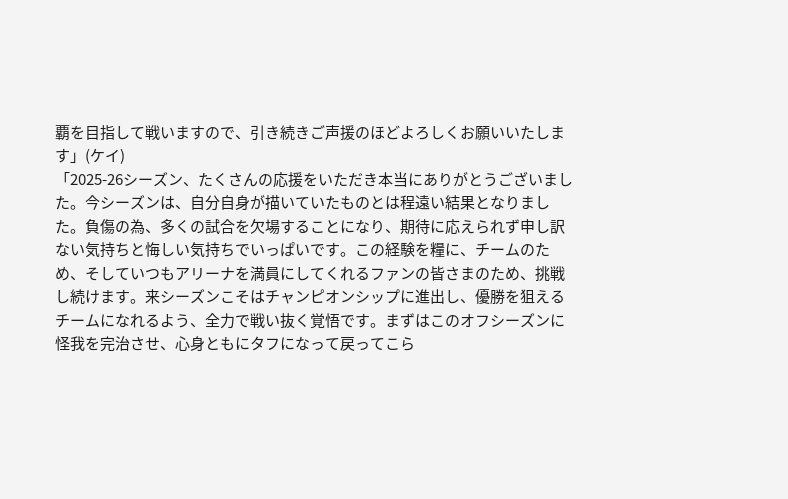覇を目指して戦いますので、引き続きご声援のほどよろしくお願いいたします」(ケイ)
「2025-26シーズン、たくさんの応援をいただき本当にありがとうございました。今シーズンは、自分自身が描いていたものとは程遠い結果となりました。負傷の為、多くの試合を欠場することになり、期待に応えられず申し訳ない気持ちと悔しい気持ちでいっぱいです。この経験を糧に、チームのため、そしていつもアリーナを満員にしてくれるファンの皆さまのため、挑戦し続けます。来シーズンこそはチャンピオンシップに進出し、優勝を狙えるチームになれるよう、全力で戦い抜く覚悟です。まずはこのオフシーズンに怪我を完治させ、心身ともにタフになって戻ってこら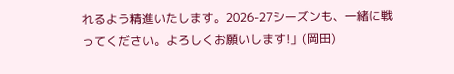れるよう精進いたします。2026-27シーズンも、一緒に戦ってください。よろしくお願いします!」(岡田)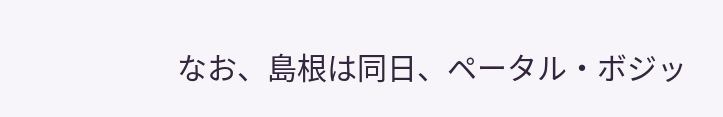なお、島根は同日、ペータル・ボジッ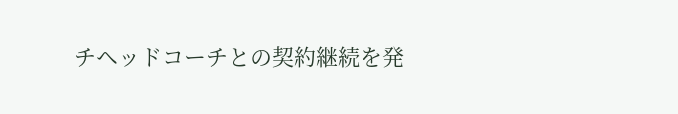チヘッドコーチとの契約継続を発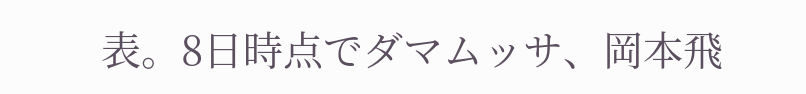表。8日時点でダマムッサ、岡本飛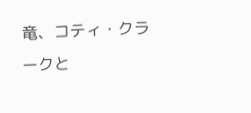竜、コティ・クラークと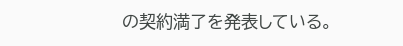の契約満了を発表している。